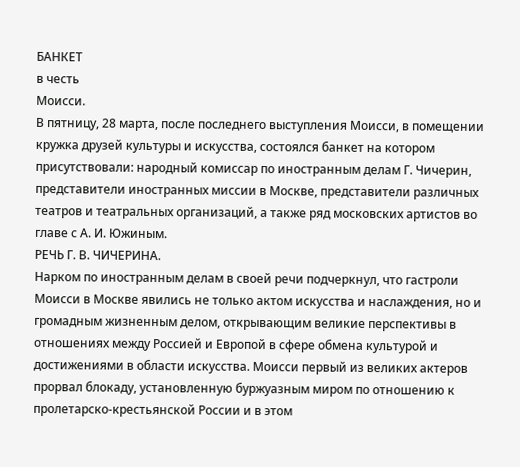БАНКЕТ
в честь
Моисси.
В пятницу, 28 марта, после последнего выступления Моисси, в помещении кружка друзей культуры и искусства, состоялся банкет на котором присутствовали: народный комиссар по иностранным делам Г. Чичерин, представители иностранных миссии в Москве, представители различных театров и театральных организаций, а также ряд московских артистов во главе с А. И. Южиным.
РЕЧЬ Г. В. ЧИЧЕРИНА.
Нарком по иностранным делам в своей речи подчеркнул, что гастроли Моисси в Москве явились не только актом искусства и наслаждения, но и громадным жизненным делом, открывающим великие перспективы в отношениях между Россией и Европой в сфере обмена культурой и достижениями в области искусства. Моисси первый из великих актеров прорвал блокаду, установленную буржуазным миром по отношению к пролетарско-крестьянской России и в этом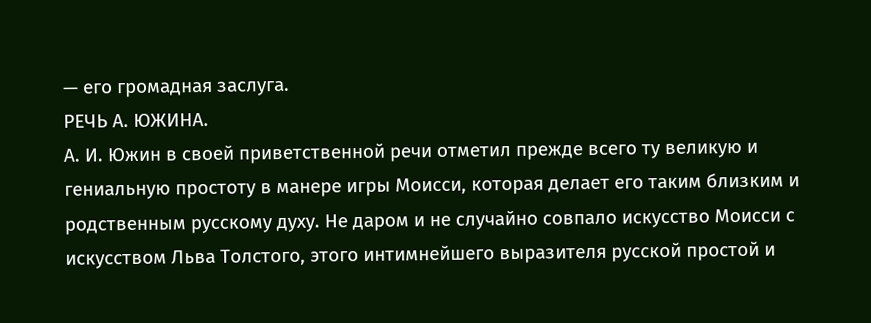— его громадная заслуга.
РЕЧЬ А. ЮЖИНА.
А. И. Южин в своей приветственной речи отметил прежде всего ту великую и гениальную простоту в манере игры Моисси, которая делает его таким близким и родственным русскому духу. Не даром и не случайно совпало искусство Моисси с искусством Льва Толстого, этого интимнейшего выразителя русской простой и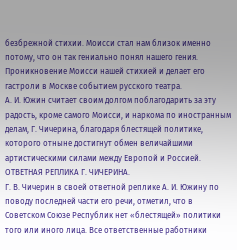безбрежной стихии. Моисси стал нам близок именно потому, что он так гениально понял нашего гения. Проникновение Моисси нашей стихией и делает его гастроли в Москве событием русского театра.
А. И. Южин считает своим долгом поблагодарить за эту радость, кроме самого Моисси, и наркома по иностранным делам, Г. Чичерина, благодаря блестящей политике, которого отныне достигнут обмен величайшими артистическими силами между Европой и Россией.
ОТВЕТНАЯ РЕПЛИКА Г. ЧИЧЕРИНА.
Г. В. Чичерин в своей ответной реплике А. И. Южину по поводу последней части его речи, отметил, что в Советском Союзе Республик нет «блестящей» политики того или иного лица. Все ответственные работники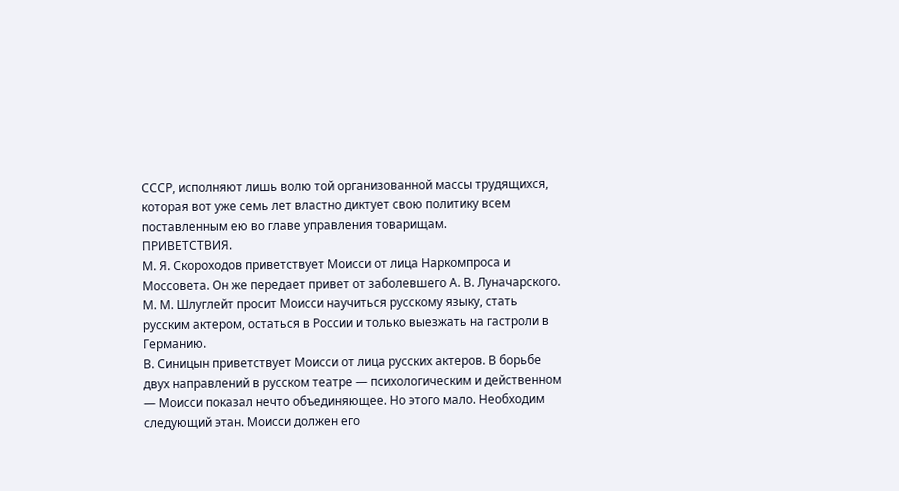СССР, исполняют лишь волю той организованной массы трудящихся, которая вот уже семь лет властно диктует свою политику всем поставленным ею во главе управления товарищам.
ПРИВЕТСТВИЯ.
М. Я. Скороходов приветствует Моисси от лица Наркомпроса и Моссовета. Он же передает привет от заболевшего А. В. Луначарского.
М. М. Шлуглейт просит Моисси научиться русскому языку, стать русским актером, остаться в России и только выезжать на гастроли в Германию.
В. Синицын приветствует Моисси от лица русских актеров. В борьбе двух направлений в русском театре — психологическим и действенном — Моисси показал нечто объединяющее. Но этого мало. Необходим следующий этан. Моисси должен его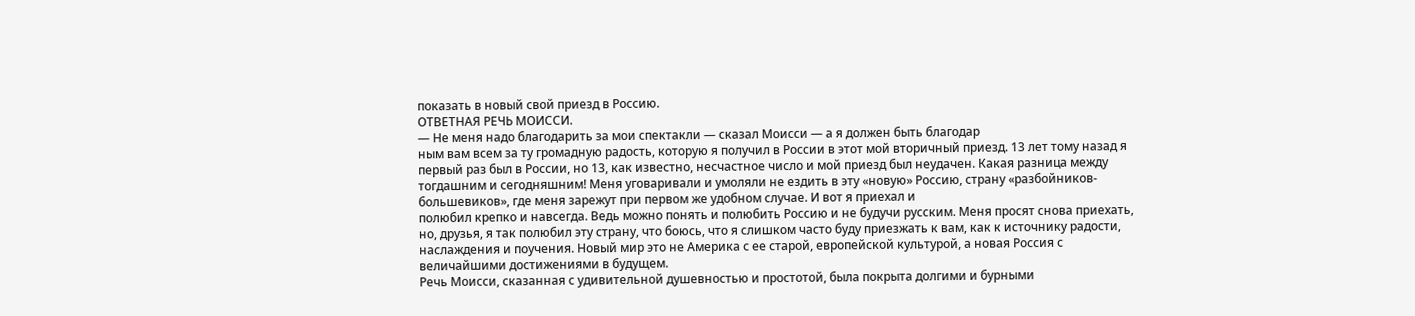показать в новый свой приезд в Россию.
ОТВЕТНАЯ РЕЧЬ МОИССИ.
— Не меня надо благодарить за мои спектакли — сказал Моисси — а я должен быть благодар
ным вам всем за ту громадную радость, которую я получил в России в этот мой вторичный приезд. 13 лет тому назад я первый раз был в России, но 13, как известно, несчастное число и мой приезд был неудачен. Какая разница между тогдашним и сегодняшним! Меня уговаривали и умоляли не ездить в эту «новую» Россию, страну «разбойников-большевиков», где меня зарежут при первом же удобном случае. И вот я приехал и
полюбил крепко и навсегда. Ведь можно понять и полюбить Россию и не будучи русским. Меня просят снова приехать, но, друзья, я так полюбил эту страну, что боюсь, что я слишком часто буду приезжать к вам, как к источнику радости, наслаждения и поучения. Новый мир это не Америка с ее старой, европейской культурой, а новая Россия с величайшими достижениями в будущем.
Речь Моисси, сказанная с удивительной душевностью и простотой, была покрыта долгими и бурными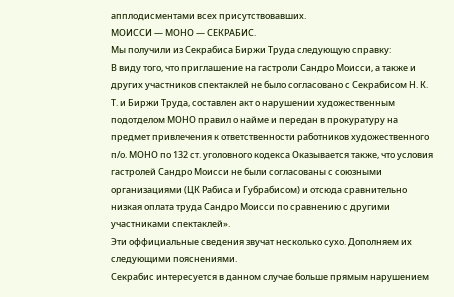апплодисментами всех присутствовавших.
МОИССИ ― МОНО — СЕКРАБИС.
Мы получили из Секрабиса Биржи Труда следующую справку:
В виду того, что приглашение на гастроли Сандро Моисси, а также и других участников спектаклей не было согласовано с Секрабисом Н. К. Т. и Биржи Труда, составлен акт о нарушении художественным подотделом МОНО правил о найме и передан в прокуратуру на предмет привлечения к ответственности работников художественного п/о. МОНО по 132 ст. уголовного кодекса Оказывается также, что условия гастролей Сандро Моисси не были согласованы с союзными организациями (ЦК Рабиса и Губрабисом) и отсюда сравнительно низкая оплата труда Сандро Моисси по сравнению с другими участниками спектаклей».
Эти оффициальные сведения звучат несколько сухо. Дополняем их следующими пояснениями.
Секрабис интересуется в данном случае больше прямым нарушением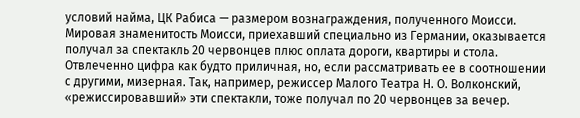условий найма, ЦК Рабиса — размером вознаграждения, полученного Моисси.
Мировая знаменитость Моисси, приехавший специально из Германии, оказывается получал за спектакль 20 червонцев плюс оплата дороги, квартиры и стола. Отвлеченно цифра как будто приличная, но, если рассматривать ее в соотношении с другими, мизерная. Так, например, режиссер Малого Театра Н. О. Волконский, «режиссировавший» эти спектакли, тоже получал по 20 червонцев за вечер.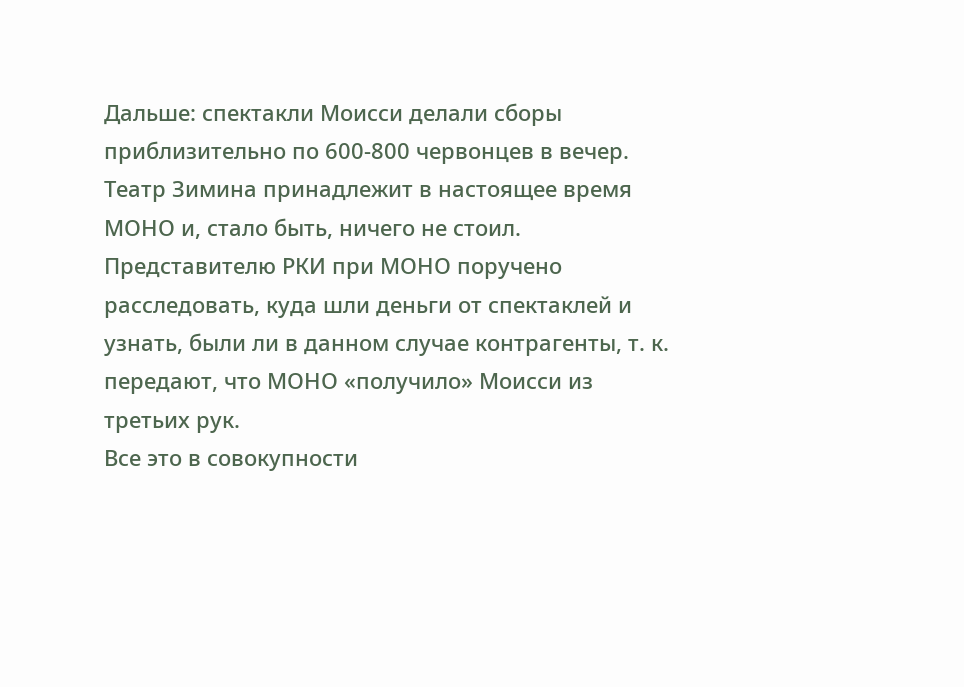Дальше: спектакли Моисси делали сборы приблизительно по 600-800 червонцев в вечер. Театр Зимина принадлежит в настоящее время МОНО и, стало быть, ничего не стоил.
Представителю РКИ при МОНО поручено расследовать, куда шли деньги от спектаклей и узнать, были ли в данном случае контрагенты, т. к. передают, что МОНО «получило» Моисси из третьих рук.
Все это в совокупности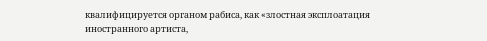квалифицируется органом рабиса, как «злостная эксплоатация иностранного артиста,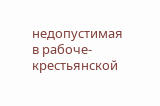недопустимая в рабоче-крестьянской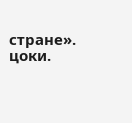стране».
цоки.